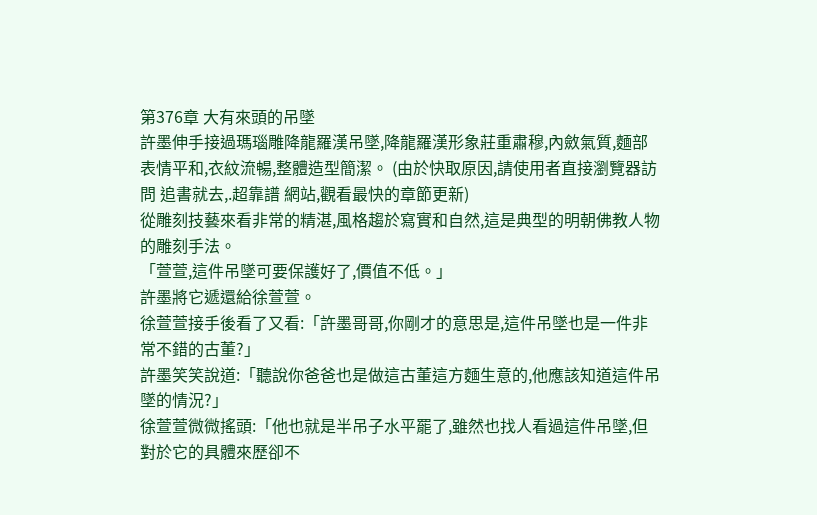第376章 大有來頭的吊墜
許墨伸手接過瑪瑙雕降龍羅漢吊墜,降龍羅漢形象莊重肅穆,內斂氣質,麵部表情平和,衣紋流暢,整體造型簡潔。 (由於快取原因,請使用者直接瀏覽器訪問 追書就去,.超靠譜 網站,觀看最快的章節更新)
從雕刻技藝來看非常的精湛,風格趨於寫實和自然,這是典型的明朝佛教人物的雕刻手法。
「萱萱,這件吊墜可要保護好了,價值不低。」
許墨將它遞還給徐萱萱。
徐萱萱接手後看了又看:「許墨哥哥,你剛才的意思是,這件吊墜也是一件非常不錯的古董?」
許墨笑笑說道:「聽說你爸爸也是做這古董這方麵生意的,他應該知道這件吊墜的情況?」
徐萱萱微微搖頭:「他也就是半吊子水平罷了,雖然也找人看過這件吊墜,但對於它的具體來歷卻不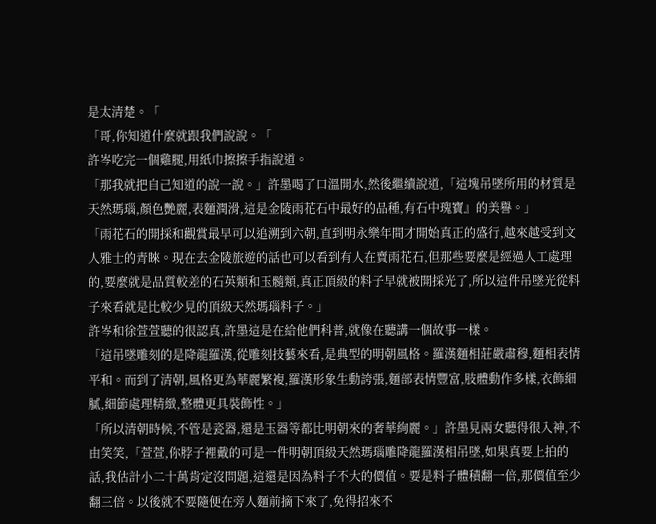是太清楚。「
「哥,你知道什麼就跟我們說說。「
許岑吃完一個雞腿,用紙巾擦擦手指說道。
「那我就把自己知道的說一說。」許墨喝了口溫開水,然後繼續說道,「這塊吊墜所用的材質是天然瑪瑙,顏色艷麗,表麵潤滑,這是金陵雨花石中最好的品種,有石中瑰寶』的美譽。」
「雨花石的開採和觀賞最早可以追溯到六朝,直到明永樂年間才開始真正的盛行,越來越受到文人雅士的青睞。現在去金陵旅遊的話也可以看到有人在賣雨花石,但那些要麼是經過人工處理的,要麼就是品質較差的石英類和玉髓類,真正頂級的料子早就被開採光了,所以這件吊墜光從料子來看就是比較少見的頂級天然瑪瑙料子。」
許岑和徐萱萱聽的很認真,許墨這是在給他們科普,就像在聽講一個故事一樣。
「這吊墜雕刻的是降龍羅漢,從雕刻技藝來看,是典型的明朝風格。羅漢麵相莊嚴肅穆,麵相表情平和。而到了清朝,風格更為華麗繁複,羅漢形象生動誇張,麵部表情豐富,肢體動作多樣,衣飾細膩,細節處理精緻,整體更具裝飾性。」
「所以清朝時候,不管是瓷器,還是玉器等都比明朝來的奢華絢麗。」許墨見兩女聽得很入神,不由笑笑,「萱萱,你脖子裡戴的可是一件明朝頂級天然瑪瑙雕降龍羅漢相吊墜,如果真要上拍的話,我估計小二十萬肯定沒問題,這還是因為料子不大的價值。要是料子體積翻一倍,那價值至少翻三倍。以後就不要隨便在旁人麵前摘下來了,免得招來不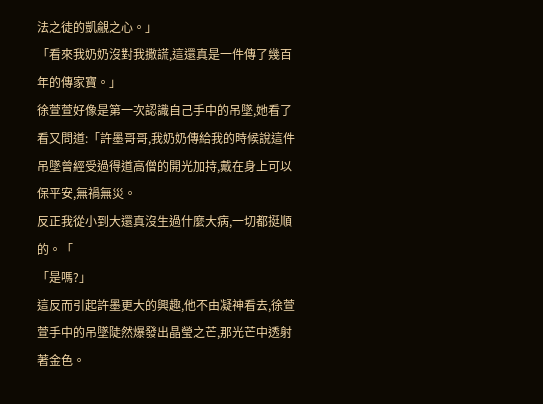法之徒的凱覦之心。」
「看來我奶奶沒對我撒謊,這還真是一件傳了幾百年的傳家寶。」
徐萱萱好像是第一次認識自己手中的吊墜,她看了看又問道:「許墨哥哥,我奶奶傳給我的時候說這件吊墜曾經受過得道高僧的開光加持,戴在身上可以保平安,無禍無災。
反正我從小到大還真沒生過什麼大病,一切都挺順的。「
「是嗎?」
這反而引起許墨更大的興趣,他不由凝神看去,徐萱萱手中的吊墜陡然爆發出晶瑩之芒,那光芒中透射著金色。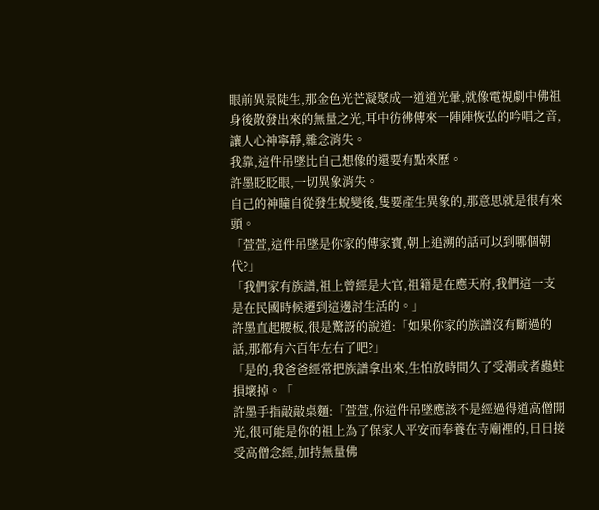眼前異景陡生,那金色光芒凝聚成一道道光暈,就像電視劇中佛祖身後散發出來的無量之光,耳中彷彿傳來一陣陣恢弘的吟唱之音,讓人心神寧靜,雜念消失。
我靠,這件吊墜比自己想像的還要有點來歷。
許墨眨眨眼,一切異象消失。
自己的神瞳自從發生蛻變後,隻要產生異象的,那意思就是很有來頭。
「萱萱,這件吊墜是你家的傳家寶,朝上追溯的話可以到哪個朝代?」
「我們家有族譜,祖上曾經是大官,祖籍是在應天府,我們這一支是在民國時候遷到這邊討生活的。」
許墨直起腰板,很是驚訝的說道:「如果你家的族譜沒有斷過的話,那都有六百年左右了吧?」
「是的,我爸爸經常把族譜拿出來,生怕放時間久了受潮或者蟲蛀損壞掉。「
許墨手指敲敲桌麵:「萱萱,你這件吊墜應該不是經過得道高僧開光,很可能是你的祖上為了保家人平安而奉養在寺廟裡的,日日接受高僧念經,加持無量佛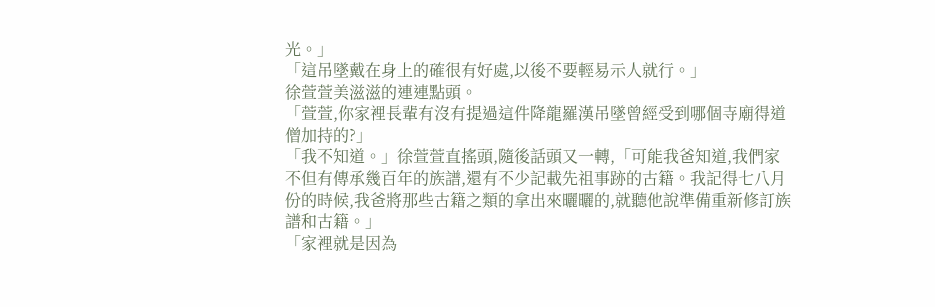光。」
「這吊墜戴在身上的確很有好處,以後不要輕易示人就行。」
徐萱萱美滋滋的連連點頭。
「萱萱,你家裡長輩有沒有提過這件降龍羅漢吊墜曾經受到哪個寺廟得道僧加持的?」
「我不知道。」徐萱萱直搖頭,隨後話頭又一轉,「可能我爸知道,我們家不但有傳承幾百年的族譜,還有不少記載先祖事跡的古籍。我記得七八月份的時候,我爸將那些古籍之類的拿出來曬曬的,就聽他說準備重新修訂族譜和古籍。」
「家裡就是因為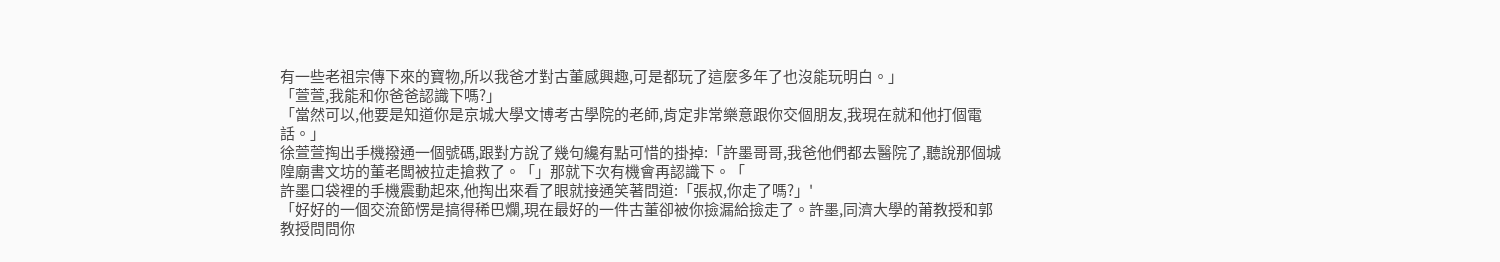有一些老祖宗傳下來的寶物,所以我爸才對古董感興趣,可是都玩了這麼多年了也沒能玩明白。」
「萱萱,我能和你爸爸認識下嗎?」
「當然可以,他要是知道你是京城大學文博考古學院的老師,肯定非常樂意跟你交個朋友,我現在就和他打個電話。」
徐萱萱掏出手機撥通一個號碼,跟對方說了幾句纔有點可惜的掛掉:「許墨哥哥,我爸他們都去醫院了,聽說那個城隍廟書文坊的董老闆被拉走搶救了。「」那就下次有機會再認識下。「
許墨口袋裡的手機震動起來,他掏出來看了眼就接通笑著問道:「張叔,你走了嗎?」'
「好好的一個交流節愣是搞得稀巴爛,現在最好的一件古董卻被你撿漏給撿走了。許墨,同濟大學的莆教授和郭教授問問你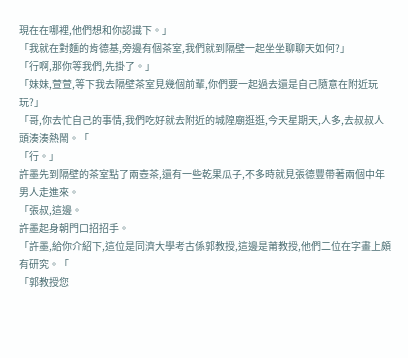現在在哪裡,他們想和你認識下。」
「我就在對麵的肯德基,旁邊有個茶室,我們就到隔壁一起坐坐聊聊天如何?」
「行啊,那你等我們,先掛了。」
「妹妹,萱萱,等下我去隔壁茶室見幾個前輩,你們要一起過去還是自己隨意在附近玩玩?」
「哥,你去忙自己的事情,我們吃好就去附近的城隍廟逛逛,今天星期天,人多,去叔叔人頭湊湊熱鬧。「
「行。」
許墨先到隔壁的茶室點了兩壺茶,還有一些乾果瓜子,不多時就見張德豐帶著兩個中年男人走進來。
「張叔,這邊。
許墨起身朝門口招招手。
「許墨,給你介紹下,這位是同濟大學考古係郭教授,這邊是莆教授,他們二位在字畫上頗有研究。「
「郭教授您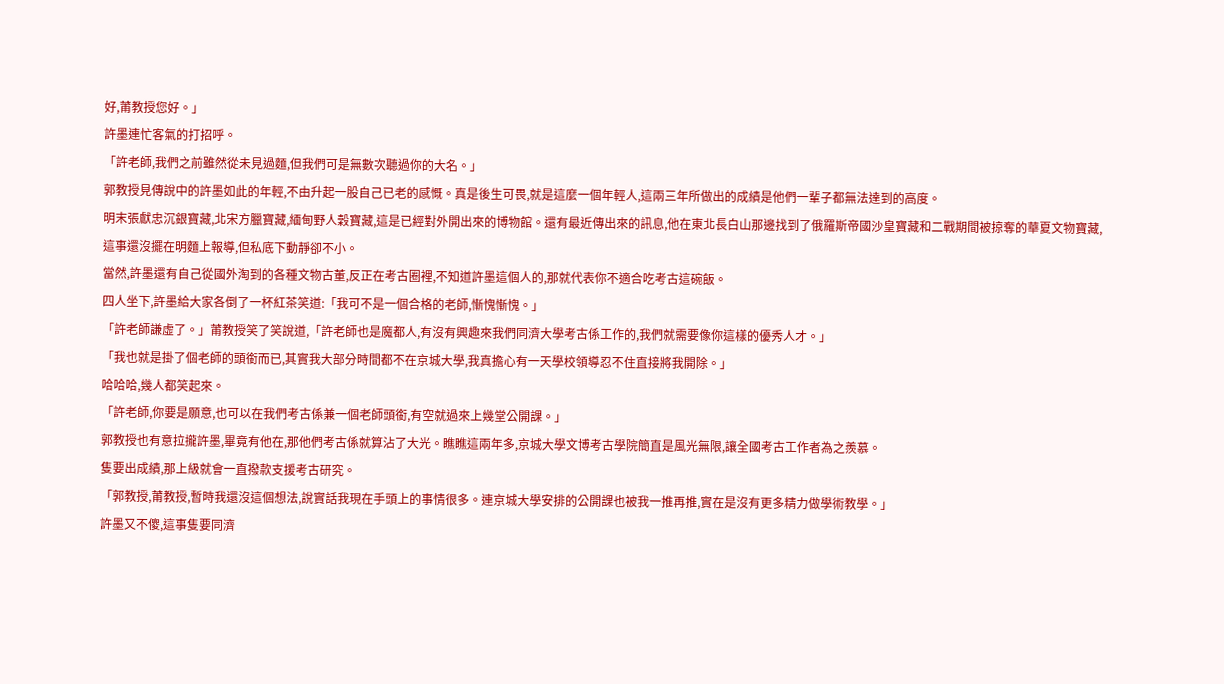好,莆教授您好。」
許墨連忙客氣的打招呼。
「許老師,我們之前雖然從未見過麵,但我們可是無數次聽過你的大名。」
郭教授見傳說中的許墨如此的年輕,不由升起一股自己已老的感慨。真是後生可畏,就是這麼一個年輕人,這兩三年所做出的成績是他們一輩子都無法達到的高度。
明末張獻忠沉銀寶藏,北宋方臘寶藏,緬甸野人穀寶藏,這是已經對外開出來的博物館。還有最近傳出來的訊息,他在東北長白山那邊找到了俄羅斯帝國沙皇寶藏和二戰期間被掠奪的華夏文物寶藏,這事還沒擺在明麵上報導,但私底下動靜卻不小。
當然,許墨還有自己從國外淘到的各種文物古董,反正在考古圈裡,不知道許墨這個人的,那就代表你不適合吃考古這碗飯。
四人坐下,許墨給大家各倒了一杯紅茶笑道:「我可不是一個合格的老師,慚愧慚愧。」
「許老師謙虛了。」莆教授笑了笑說道,「許老師也是魔都人,有沒有興趣來我們同濟大學考古係工作的,我們就需要像你這樣的優秀人才。」
「我也就是掛了個老師的頭銜而已,其實我大部分時間都不在京城大學,我真擔心有一天學校領導忍不住直接將我開除。」
哈哈哈,幾人都笑起來。
「許老師,你要是願意,也可以在我們考古係兼一個老師頭銜,有空就過來上幾堂公開課。」
郭教授也有意拉攏許墨,畢竟有他在,那他們考古係就算沾了大光。瞧瞧這兩年多,京城大學文博考古學院簡直是風光無限,讓全國考古工作者為之羨慕。
隻要出成績,那上級就會一直撥款支援考古研究。
「郭教授,莆教授,暫時我還沒這個想法,說實話我現在手頭上的事情很多。連京城大學安排的公開課也被我一推再推,實在是沒有更多精力做學術教學。」
許墨又不傻,這事隻要同濟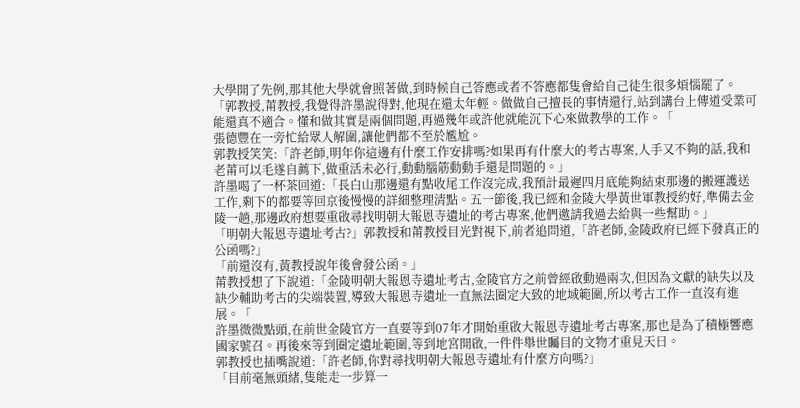大學開了先例,那其他大學就會照著做,到時候自己答應或者不答應都隻會給自己徒生很多煩惱罷了。
「郭教授,莆教授,我覺得許墨說得對,他現在還太年輕。做做自己擅長的事情還行,站到講台上傳道受業可能還真不適合。懂和做其實是兩個問題,再過幾年或許他就能沉下心來做教學的工作。「
張德豐在一旁忙給眾人解圍,讓他們都不至於尷尬。
郭教授笑笑:「許老師,明年你這邊有什麼工作安排嗎?如果再有什麼大的考古專案,人手又不夠的話,我和老莆可以毛遂自薦下,做重活未必行,動動腦筋動動手還是問題的。」
許墨喝了一杯茶回道:「長白山那邊還有點收尾工作沒完成,我預計最遲四月底能夠結束那邊的搬運護送工作,剩下的都要等回京後慢慢的詳細整理清點。五一節後,我已經和金陵大學黃世軍教授約好,準備去金陵一趟,那邊政府想要重啟尋找明朝大報恩寺遺址的考古專案,他們邀請我過去給與一些幫助。」
「明朝大報恩寺遺址考古?」郭教授和莆教授目光對視下,前者追問道,「許老師,金陵政府已經下發真正的公函嗎?」
「前還沒有,黃教授說年後會發公函。」
莆教授想了下說道:「金陵明朝大報恩寺遺址考古,金陵官方之前曾經啟動過兩次,但因為文獻的缺失以及缺少輔助考古的尖端裝置,導致大報恩寺遺址一直無法圈定大致的地域範圍,所以考古工作一直沒有進展。「
許墨微微點頭,在前世金陵官方一直要等到07年才開始重啟大報恩寺遺址考古專案,那也是為了積極響應國家號召。再後來等到圈定遺址範圍,等到地宮開啟,一件件舉世矚目的文物才重見天日。
郭教授也插嘴說道:「許老師,你對尋找明朝大報恩寺遺址有什麼方向嗎?」
「目前毫無頭緒,隻能走一步算一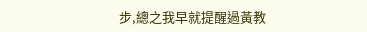步,總之我早就提醒過黃教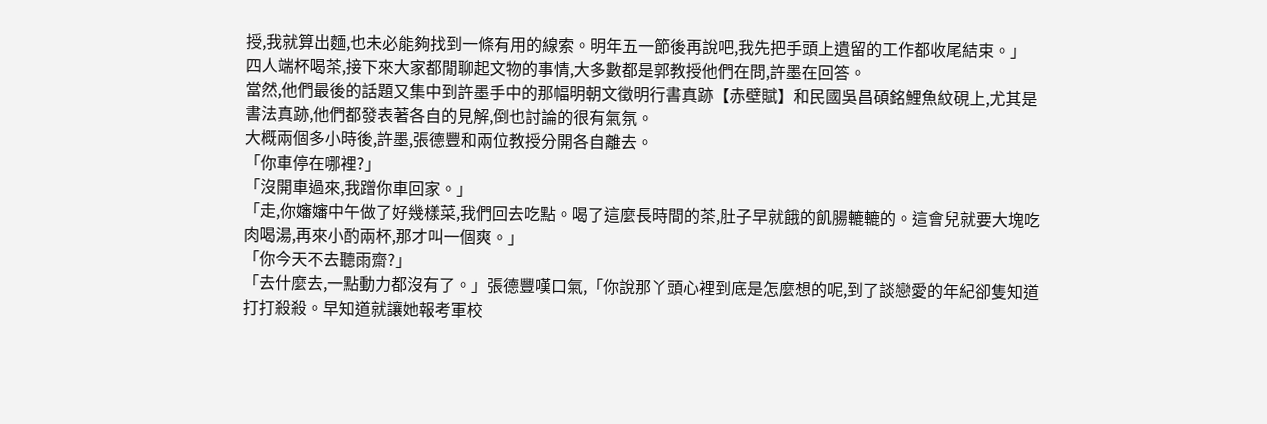授,我就算出麵,也未必能夠找到一條有用的線索。明年五一節後再說吧,我先把手頭上遺留的工作都收尾結束。」
四人端杯喝茶,接下來大家都閒聊起文物的事情,大多數都是郭教授他們在問,許墨在回答。
當然,他們最後的話題又集中到許墨手中的那幅明朝文徵明行書真跡【赤壁賦】和民國吳昌碩銘鯉魚紋硯上,尤其是書法真跡,他們都發表著各自的見解,倒也討論的很有氣氛。
大概兩個多小時後,許墨,張德豐和兩位教授分開各自離去。
「你車停在哪裡?」
「沒開車過來,我蹭你車回家。」
「走,你嬸嬸中午做了好幾樣菜,我們回去吃點。喝了這麼長時間的茶,肚子早就餓的飢腸轆轆的。這會兒就要大塊吃肉喝湯,再來小酌兩杯,那才叫一個爽。」
「你今天不去聽雨齋?」
「去什麼去,一點動力都沒有了。」張德豐嘆口氣,「你說那丫頭心裡到底是怎麼想的呢,到了談戀愛的年紀卻隻知道打打殺殺。早知道就讓她報考軍校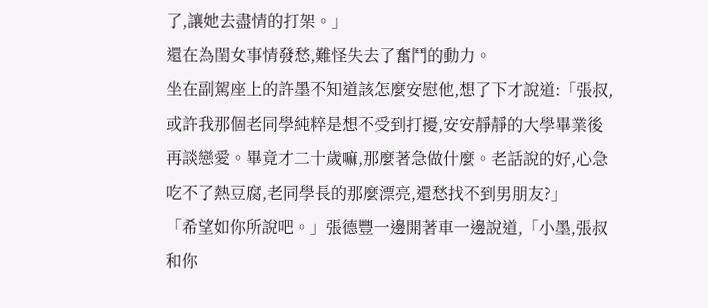了,讓她去盡情的打架。」
還在為閨女事情發愁,難怪失去了奮鬥的動力。
坐在副駕座上的許墨不知道該怎麼安慰他,想了下才說道:「張叔,或許我那個老同學純粹是想不受到打擾,安安靜靜的大學畢業後再談戀愛。畢竟才二十歲嘛,那麼著急做什麼。老話說的好,心急吃不了熱豆腐,老同學長的那麼漂亮,還愁找不到男朋友?」
「希望如你所說吧。」張德豐一邊開著車一邊說道,「小墨,張叔和你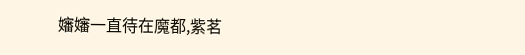嬸嬸一直待在魔都,紫茗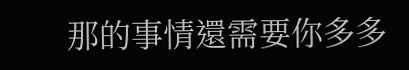那的事情還需要你多多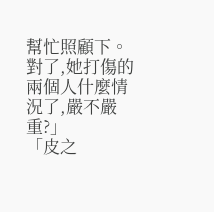幫忙照顧下。對了,她打傷的兩個人什麼情況了,嚴不嚴重?」
「皮之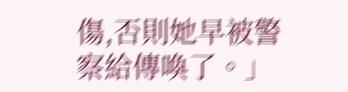傷,否則她早被警察給傳喚了。」